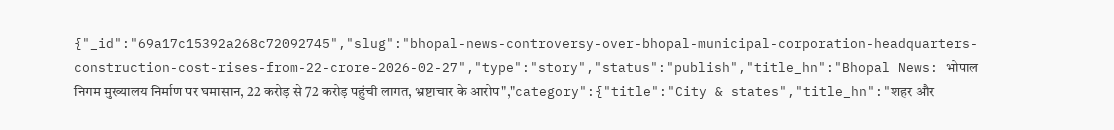{"_id":"69a17c15392a268c72092745","slug":"bhopal-news-controversy-over-bhopal-municipal-corporation-headquarters-construction-cost-rises-from-22-crore-2026-02-27","type":"story","status":"publish","title_hn":"Bhopal News: भोपाल निगम मुख्यालय निर्माण पर घमासान, 22 करोड़ से 72 करोड़ पहुंची लागत, भ्रष्टाचार के आरोप","category":{"title":"City & states","title_hn":"शहर और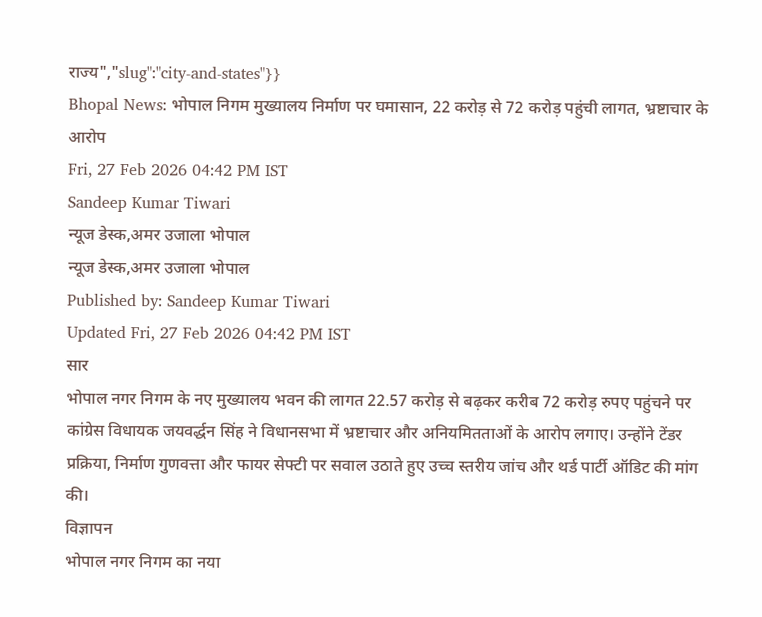राज्य","slug":"city-and-states"}}
Bhopal News: भोपाल निगम मुख्यालय निर्माण पर घमासान, 22 करोड़ से 72 करोड़ पहुंची लागत, भ्रष्टाचार के आरोप
Fri, 27 Feb 2026 04:42 PM IST
Sandeep Kumar Tiwari
न्यूज डेस्क,अमर उजाला भोपाल
न्यूज डेस्क,अमर उजाला भोपाल
Published by: Sandeep Kumar Tiwari
Updated Fri, 27 Feb 2026 04:42 PM IST
सार
भोपाल नगर निगम के नए मुख्यालय भवन की लागत 22.57 करोड़ से बढ़कर करीब 72 करोड़ रुपए पहुंचने पर कांग्रेस विधायक जयवर्द्धन सिंह ने विधानसभा में भ्रष्टाचार और अनियमितताओं के आरोप लगाए। उन्होंने टेंडर प्रक्रिया, निर्माण गुणवत्ता और फायर सेफ्टी पर सवाल उठाते हुए उच्च स्तरीय जांच और थर्ड पार्टी ऑडिट की मांग की।
विज्ञापन
भोपाल नगर निगम का नया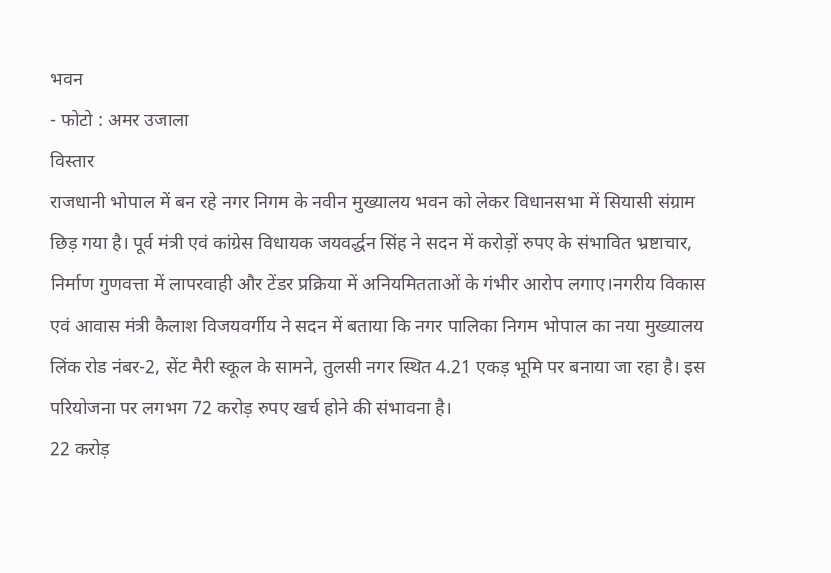भवन
- फोटो : अमर उजाला
विस्तार
राजधानी भोपाल में बन रहे नगर निगम के नवीन मुख्यालय भवन को लेकर विधानसभा में सियासी संग्राम छिड़ गया है। पूर्व मंत्री एवं कांग्रेस विधायक जयवर्द्धन सिंह ने सदन में करोड़ों रुपए के संभावित भ्रष्टाचार, निर्माण गुणवत्ता में लापरवाही और टेंडर प्रक्रिया में अनियमितताओं के गंभीर आरोप लगाए।नगरीय विकास एवं आवास मंत्री कैलाश विजयवर्गीय ने सदन में बताया कि नगर पालिका निगम भोपाल का नया मुख्यालय लिंक रोड नंबर-2, सेंट मैरी स्कूल के सामने, तुलसी नगर स्थित 4.21 एकड़ भूमि पर बनाया जा रहा है। इस परियोजना पर लगभग 72 करोड़ रुपए खर्च होने की संभावना है।
22 करोड़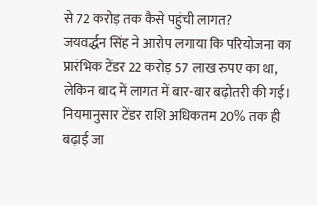से 72 करोड़ तक कैसे पहुंची लागत?
जयवर्द्धन सिंह ने आरोप लगाया कि परियोजना का प्रारंभिक टेंडर 22 करोड़ 57 लाख रुपए का था, लेकिन बाद में लागत में बार-बार बढ़ोतरी की गई। नियमानुसार टेंडर राशि अधिकतम 20% तक ही बढ़ाई जा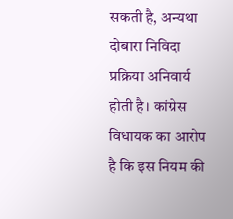सकती है, अन्यथा दोबारा निविदा प्रक्रिया अनिवार्य होती है। कांग्रेस विधायक का आरोप है कि इस नियम की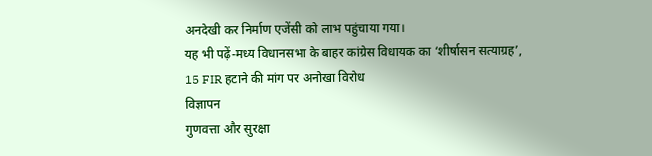अनदेखी कर निर्माण एजेंसी को लाभ पहुंचाया गया।
यह भी पढ़ें-मध्य विधानसभा के बाहर कांग्रेस विधायक का ‘शीर्षासन सत्याग्रह’, 15 FIR हटाने की मांग पर अनोखा विरोध
विज्ञापन
गुणवत्ता और सुरक्षा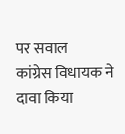पर सवाल
कांग्रेस विधायक ने दावा किया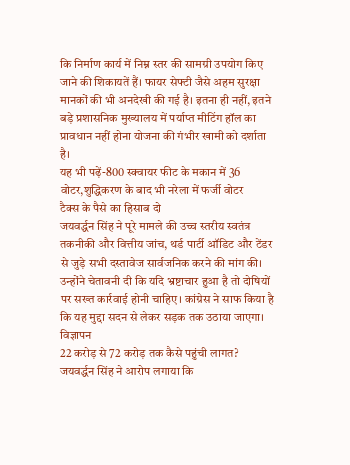कि निर्माण कार्य में निम्न स्तर की सामग्री उपयोग किए जाने की शिकायतें हैं। फायर सेफ्टी जैसे अहम सुरक्षा मानकों की भी अनदेखी की गई है। इतना ही नहीं, इतने बड़े प्रशासनिक मुख्यालय में पर्याप्त मीटिंग हॉल का प्रावधान नहीं होना योजना की गंभीर खामी को दर्शाता है।
यह भी पढ़ें-800 स्क्वायर फीट के मकान में 36 वोटर,शुद्धिकरण के बाद भी नरेला में फर्जी वोटर
टैक्स के पैसे का हिसाब दो
जयवर्द्धन सिंह ने पूरे मामले की उच्च स्तरीय स्वतंत्र तकनीकी और वित्तीय जांच, थर्ड पार्टी ऑडिट और टेंडर से जुड़े सभी दस्तावेज सार्वजनिक करने की मांग की। उन्होंने चेतावनी दी कि यदि भ्रष्टाचार हुआ है तो दोषियों पर सख्त कार्रवाई होनी चाहिए। कांग्रेस ने साफ किया है कि यह मुद्दा सदन से लेकर सड़क तक उठाया जाएगा।
विज्ञापन
22 करोड़ से 72 करोड़ तक कैसे पहुंची लागत?
जयवर्द्धन सिंह ने आरोप लगाया कि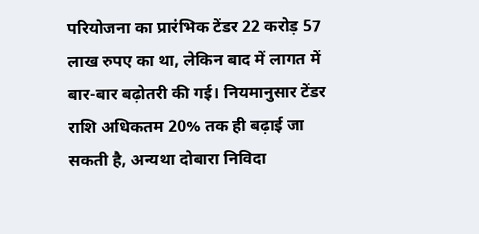परियोजना का प्रारंभिक टेंडर 22 करोड़ 57 लाख रुपए का था, लेकिन बाद में लागत में बार-बार बढ़ोतरी की गई। नियमानुसार टेंडर राशि अधिकतम 20% तक ही बढ़ाई जा सकती है, अन्यथा दोबारा निविदा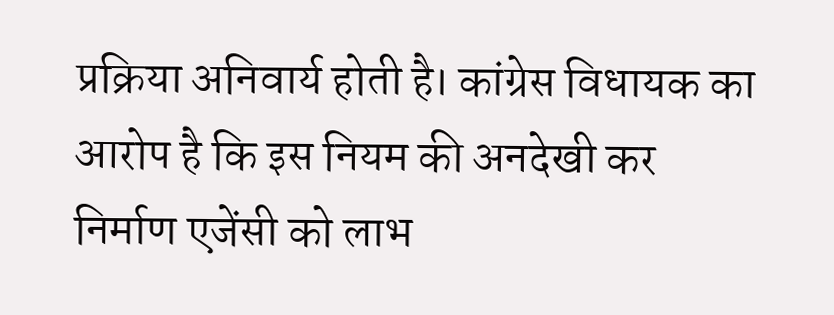प्रक्रिया अनिवार्य होती है। कांग्रेस विधायक का आरोप है कि इस नियम की अनदेखी कर निर्माण एजेंसी को लाभ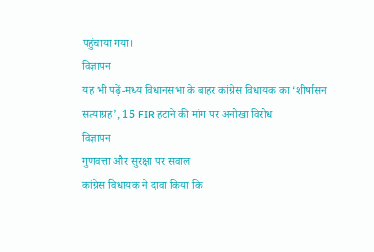पहुंचाया गया।
विज्ञापन
यह भी पढ़ें-मध्य विधानसभा के बाहर कांग्रेस विधायक का ‘शीर्षासन सत्याग्रह’, 15 FIR हटाने की मांग पर अनोखा विरोध
विज्ञापन
गुणवत्ता और सुरक्षा पर सवाल
कांग्रेस विधायक ने दावा किया कि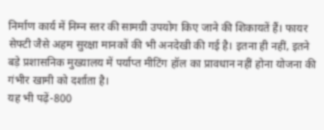निर्माण कार्य में निम्न स्तर की सामग्री उपयोग किए जाने की शिकायतें हैं। फायर सेफ्टी जैसे अहम सुरक्षा मानकों की भी अनदेखी की गई है। इतना ही नहीं, इतने बड़े प्रशासनिक मुख्यालय में पर्याप्त मीटिंग हॉल का प्रावधान नहीं होना योजना की गंभीर खामी को दर्शाता है।
यह भी पढ़ें-800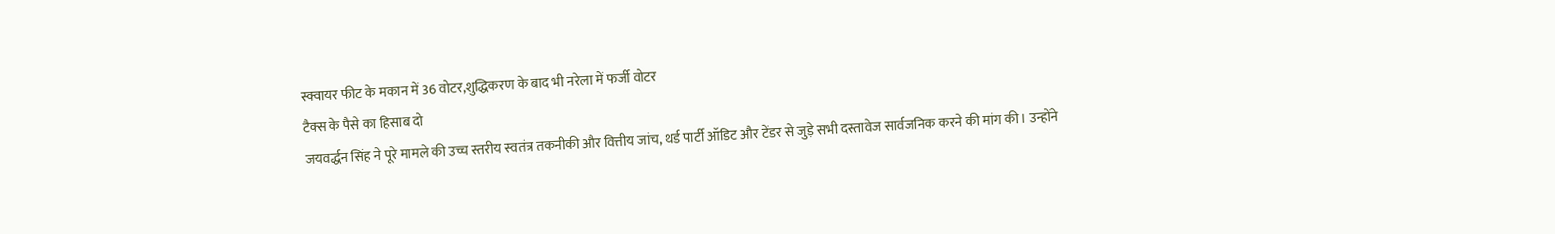स्क्वायर फीट के मकान में 36 वोटर,शुद्धिकरण के बाद भी नरेला में फर्जी वोटर
टैक्स के पैसे का हिसाब दो
जयवर्द्धन सिंह ने पूरे मामले की उच्च स्तरीय स्वतंत्र तकनीकी और वित्तीय जांच, थर्ड पार्टी ऑडिट और टेंडर से जुड़े सभी दस्तावेज सार्वजनिक करने की मांग की। उन्होंने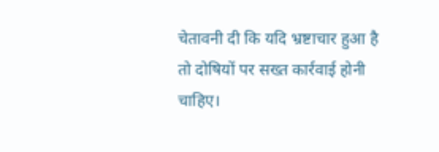चेतावनी दी कि यदि भ्रष्टाचार हुआ है तो दोषियों पर सख्त कार्रवाई होनी चाहिए।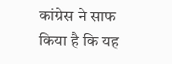कांग्रेस ने साफ किया है कि यह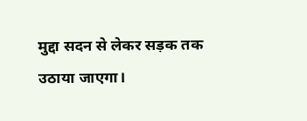मुद्दा सदन से लेकर सड़क तक उठाया जाएगा।